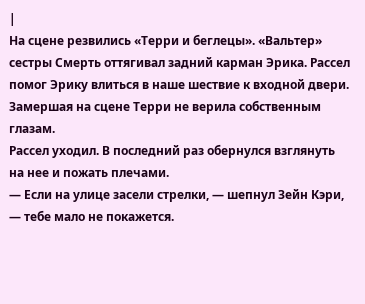|
На сцене резвились «Терри и беглецы». «Вальтер» сестры Смерть оттягивал задний карман Эрика. Рассел помог Эрику влиться в наше шествие к входной двери.
Замершая на сцене Терри не верила собственным глазам.
Рассел уходил. В последний раз обернулся взглянуть на нее и пожать плечами.
— Если на улице засели стрелки, — шепнул Зейн Кэри, — тебе мало не покажется.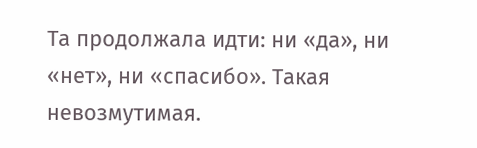Та продолжала идти: ни «да», ни «нет», ни «спасибо». Такая невозмутимая.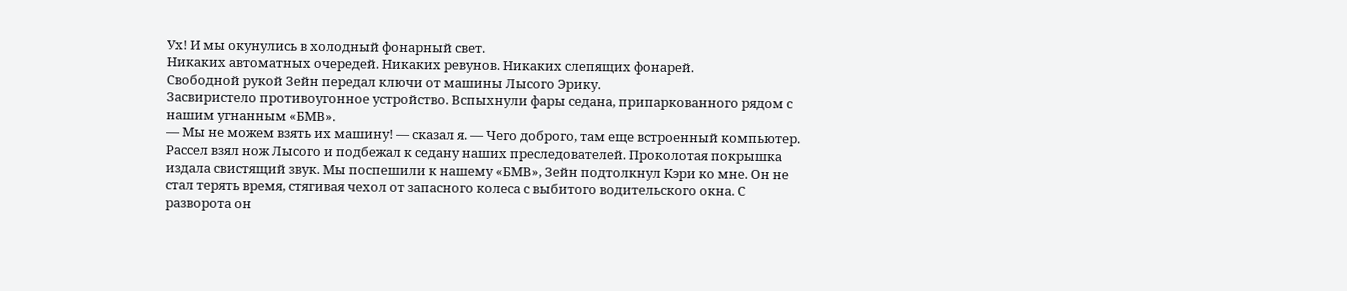Ух! И мы окунулись в холодный фонарный свет.
Никаких автоматных очередей. Никаких ревунов. Никаких слепящих фонарей.
Свободной рукой Зейн передал ключи от машины Лысого Эрику.
Засвиристело противоугонное устройство. Вспыхнули фары седана, припаркованного рядом с нашим угнанным «БМВ».
— Мы не можем взять их машину! — сказал я. — Чего доброго, там еще встроенный компьютер.
Рассел взял нож Лысого и подбежал к седану наших преследователей. Проколотая покрышка издала свистящий звук. Мы поспешили к нашему «БМВ», Зейн подтолкнул Кэри ко мне. Он не стал терять время, стягивая чехол от запасного колеса с выбитого водительского окна. С разворота он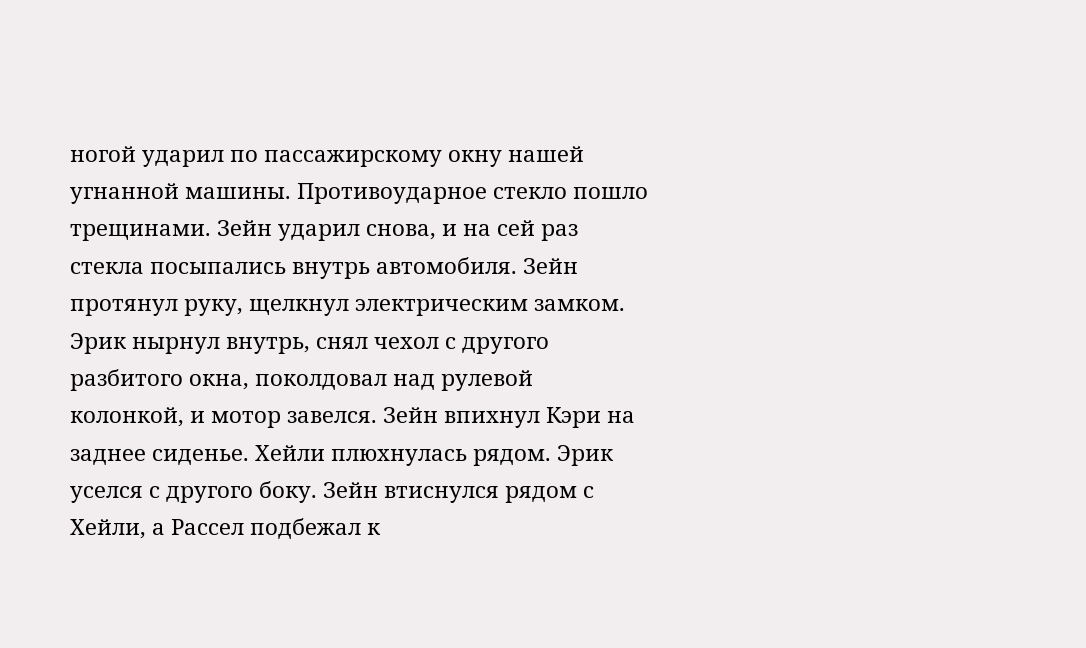ногой ударил по пассажирскому окну нашей угнанной машины. Противоударное стекло пошло трещинами. Зейн ударил снова, и на сей раз стекла посыпались внутрь автомобиля. Зейн протянул руку, щелкнул электрическим замком. Эрик нырнул внутрь, снял чехол с другого разбитого окна, поколдовал над рулевой колонкой, и мотор завелся. Зейн впихнул Кэри на заднее сиденье. Хейли плюхнулась рядом. Эрик уселся с другого боку. Зейн втиснулся рядом с Хейли, а Рассел подбежал к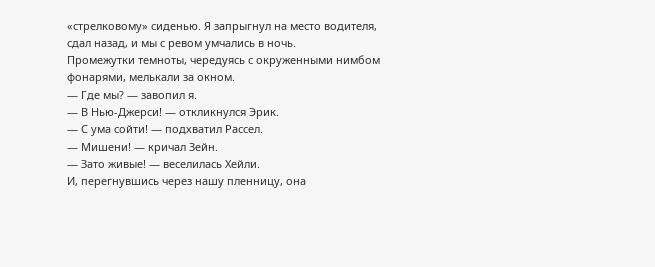«стрелковому» сиденью. Я запрыгнул на место водителя, сдал назад, и мы с ревом умчались в ночь.
Промежутки темноты, чередуясь с окруженными нимбом фонарями, мелькали за окном.
— Где мы? — завопил я.
— В Нью-Джерси! — откликнулся Эрик.
— С ума сойти! — подхватил Рассел.
— Мишени! — кричал Зейн.
— Зато живые! — веселилась Хейли.
И, перегнувшись через нашу пленницу, она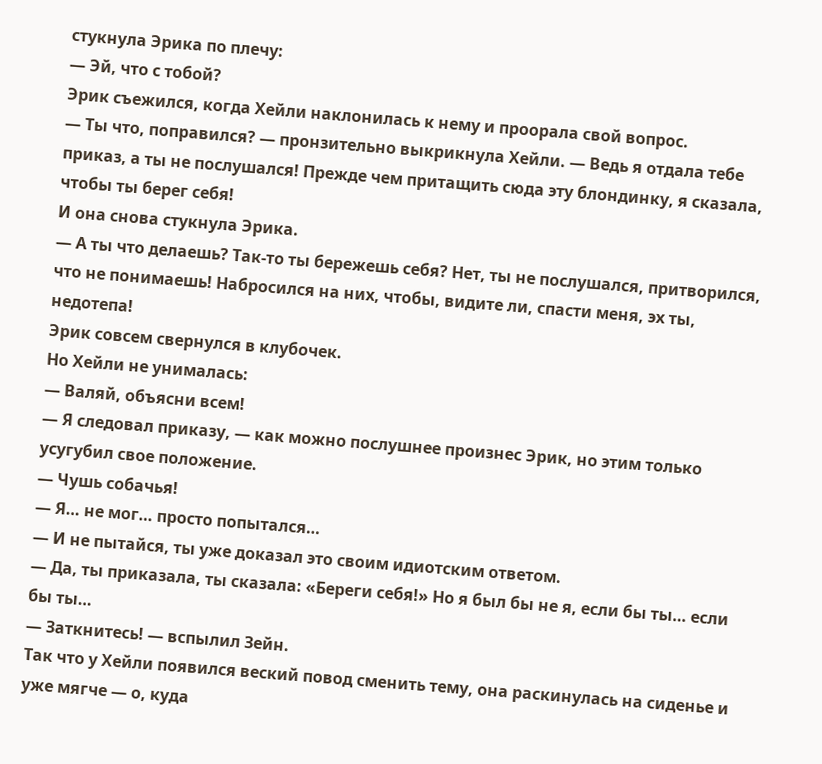стукнула Эрика по плечу:
— Эй, что с тобой?
Эрик съежился, когда Хейли наклонилась к нему и проорала свой вопрос.
— Ты что, поправился? — пронзительно выкрикнула Хейли. — Ведь я отдала тебе приказ, а ты не послушался! Прежде чем притащить сюда эту блондинку, я сказала, чтобы ты берег себя!
И она снова стукнула Эрика.
— А ты что делаешь? Так-то ты бережешь себя? Нет, ты не послушался, притворился, что не понимаешь! Набросился на них, чтобы, видите ли, спасти меня, эх ты, недотепа!
Эрик совсем свернулся в клубочек.
Но Хейли не унималась:
— Валяй, объясни всем!
— Я следовал приказу, — как можно послушнее произнес Эрик, но этим только усугубил свое положение.
— Чушь собачья!
— Я… не мог… просто попытался…
— И не пытайся, ты уже доказал это своим идиотским ответом.
— Да, ты приказала, ты сказала: «Береги себя!» Но я был бы не я, если бы ты… если бы ты…
— Заткнитесь! — вспылил Зейн.
Так что у Хейли появился веский повод сменить тему, она раскинулась на сиденье и уже мягче — о, куда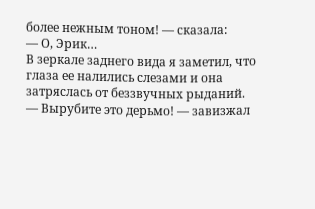более нежным тоном! — сказала:
— О, Эрик…
В зеркале заднего вида я заметил, что глаза ее налились слезами и она затряслась от беззвучных рыданий.
— Вырубите это дерьмо! — завизжал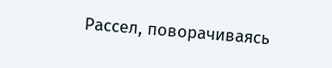Рассел, поворачиваясь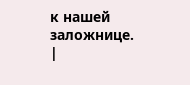к нашей заложнице. |